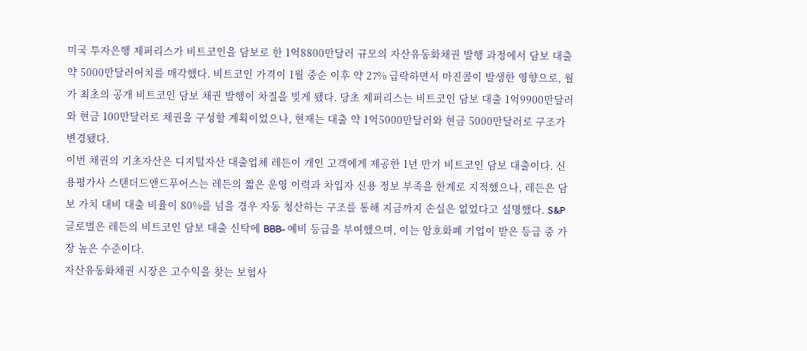미국 투자은행 제퍼리스가 비트코인을 담보로 한 1억8800만달러 규모의 자산유동화채권 발행 과정에서 담보 대출 약 5000만달러어치를 매각했다. 비트코인 가격이 1월 중순 이후 약 27% 급락하면서 마진콜이 발생한 영향으로, 월가 최초의 공개 비트코인 담보 채권 발행이 차질을 빚게 됐다. 당초 제퍼리스는 비트코인 담보 대출 1억9900만달러와 현금 100만달러로 채권을 구성할 계획이었으나, 현재는 대출 약 1억5000만달러와 현금 5000만달러로 구조가 변경됐다.
이번 채권의 기초자산은 디지털자산 대출업체 레든이 개인 고객에게 제공한 1년 만기 비트코인 담보 대출이다. 신용평가사 스탠더드앤드푸어스는 레든의 짧은 운영 이력과 차입자 신용 정보 부족을 한계로 지적했으나, 레든은 담보 가치 대비 대출 비율이 80%를 넘을 경우 자동 청산하는 구조를 통해 지금까지 손실은 없었다고 설명했다. S&P 글로벌은 레든의 비트코인 담보 대출 신탁에 BBB- 예비 등급을 부여했으며, 이는 암호화폐 기업이 받은 등급 중 가장 높은 수준이다.
자산유동화채권 시장은 고수익을 찾는 보험사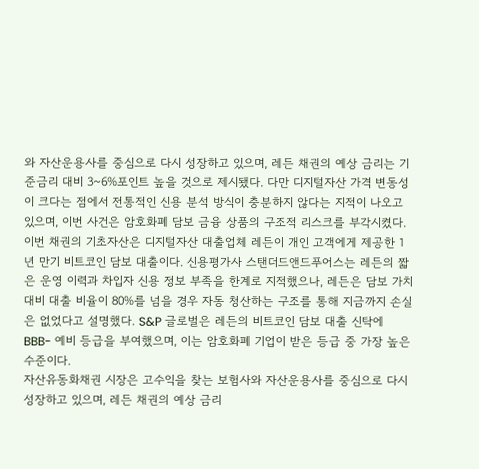와 자산운용사를 중심으로 다시 성장하고 있으며, 레든 채권의 예상 금리는 기준금리 대비 3~6%포인트 높을 것으로 제시됐다. 다만 디지털자산 가격 변동성이 크다는 점에서 전통적인 신용 분석 방식이 충분하지 않다는 지적이 나오고 있으며, 이번 사건은 암호화폐 담보 금융 상품의 구조적 리스크를 부각시켰다.
이번 채권의 기초자산은 디지털자산 대출업체 레든이 개인 고객에게 제공한 1년 만기 비트코인 담보 대출이다. 신용평가사 스탠더드앤드푸어스는 레든의 짧은 운영 이력과 차입자 신용 정보 부족을 한계로 지적했으나, 레든은 담보 가치 대비 대출 비율이 80%를 넘을 경우 자동 청산하는 구조를 통해 지금까지 손실은 없었다고 설명했다. S&P 글로벌은 레든의 비트코인 담보 대출 신탁에 BBB- 예비 등급을 부여했으며, 이는 암호화폐 기업이 받은 등급 중 가장 높은 수준이다.
자산유동화채권 시장은 고수익을 찾는 보험사와 자산운용사를 중심으로 다시 성장하고 있으며, 레든 채권의 예상 금리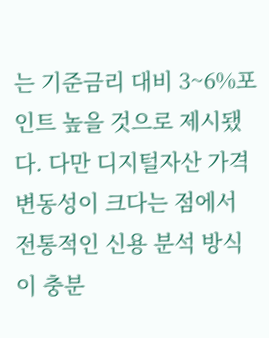는 기준금리 대비 3~6%포인트 높을 것으로 제시됐다. 다만 디지털자산 가격 변동성이 크다는 점에서 전통적인 신용 분석 방식이 충분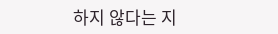하지 않다는 지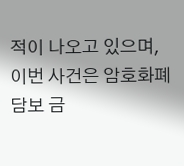적이 나오고 있으며, 이번 사건은 암호화폐 담보 금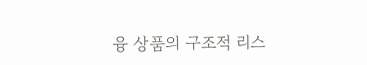융 상품의 구조적 리스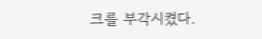크를 부각시켰다.